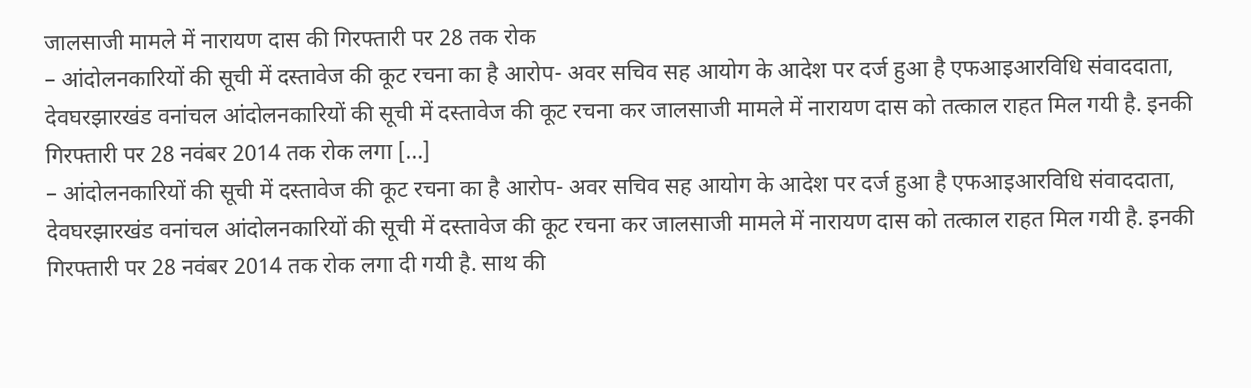जालसाजी मामले में नारायण दास की गिरफ्तारी पर 28 तक रोक
– आंदोलनकारियों की सूची में दस्तावेज की कूट रचना का है आरोप- अवर सचिव सह आयोग के आदेश पर दर्ज हुआ है एफआइआरविधि संवाददाता, देवघरझारखंड वनांचल आंदोलनकारियों की सूची में दस्तावेज की कूट रचना कर जालसाजी मामले में नारायण दास को तत्काल राहत मिल गयी है. इनकी गिरफ्तारी पर 28 नवंबर 2014 तक रोक लगा […]
– आंदोलनकारियों की सूची में दस्तावेज की कूट रचना का है आरोप- अवर सचिव सह आयोग के आदेश पर दर्ज हुआ है एफआइआरविधि संवाददाता, देवघरझारखंड वनांचल आंदोलनकारियों की सूची में दस्तावेज की कूट रचना कर जालसाजी मामले में नारायण दास को तत्काल राहत मिल गयी है. इनकी गिरफ्तारी पर 28 नवंबर 2014 तक रोक लगा दी गयी है. साथ की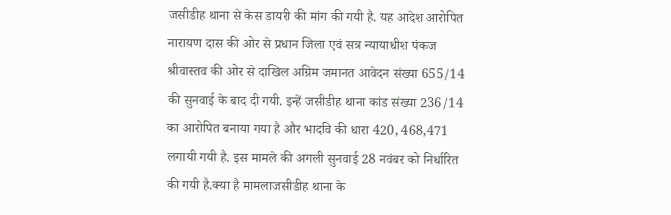जसीडीह थाना से केस डायरी की मांग की गयी है. यह आदेश आरोपित नारायण दास की ओर से प्रधान जिला एवं सत्र न्यायाधीश पंकज श्रीवास्तव की ओर से दाखिल अग्रिम जमानत आवेदन संख्या 655/14 की सुनवाई के बाद दी गयी. इन्हें जसीडीह थाना कांड संख्या 236/14 का आरोपित बनाया गया है और भादवि की धारा 420, 468,471 लगायी गयी है. इस मामले की अगली सुनवाई 28 नवंबर को निर्धारित की गयी है.क्या है मामलाजसीडीह थाना के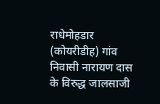राधेमोहडार (कोयरीडीह) गांव निवासी नारायण दास के विरुद्ध जालसाजी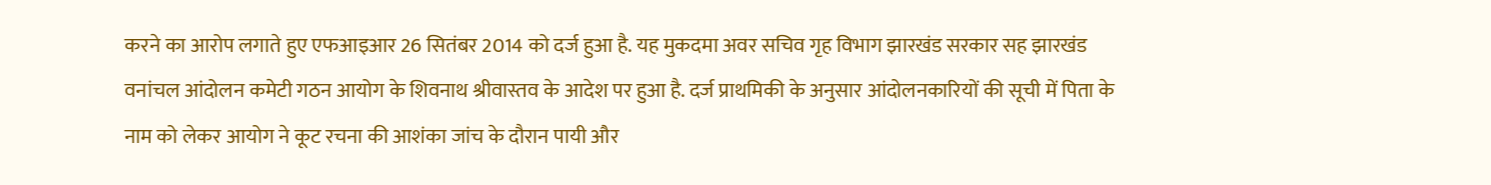करने का आरोप लगाते हुए एफआइआर 26 सितंबर 2014 को दर्ज हुआ है. यह मुकदमा अवर सचिव गृह विभाग झारखंड सरकार सह झारखंड वनांचल आंदोलन कमेटी गठन आयोग के शिवनाथ श्रीवास्तव के आदेश पर हुआ है. दर्ज प्राथमिकी के अनुसार आंदोलनकारियों की सूची में पिता के नाम को लेकर आयोग ने कूट रचना की आशंका जांच के दौरान पायी और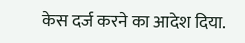केस दर्ज करने का आदेश दिया.